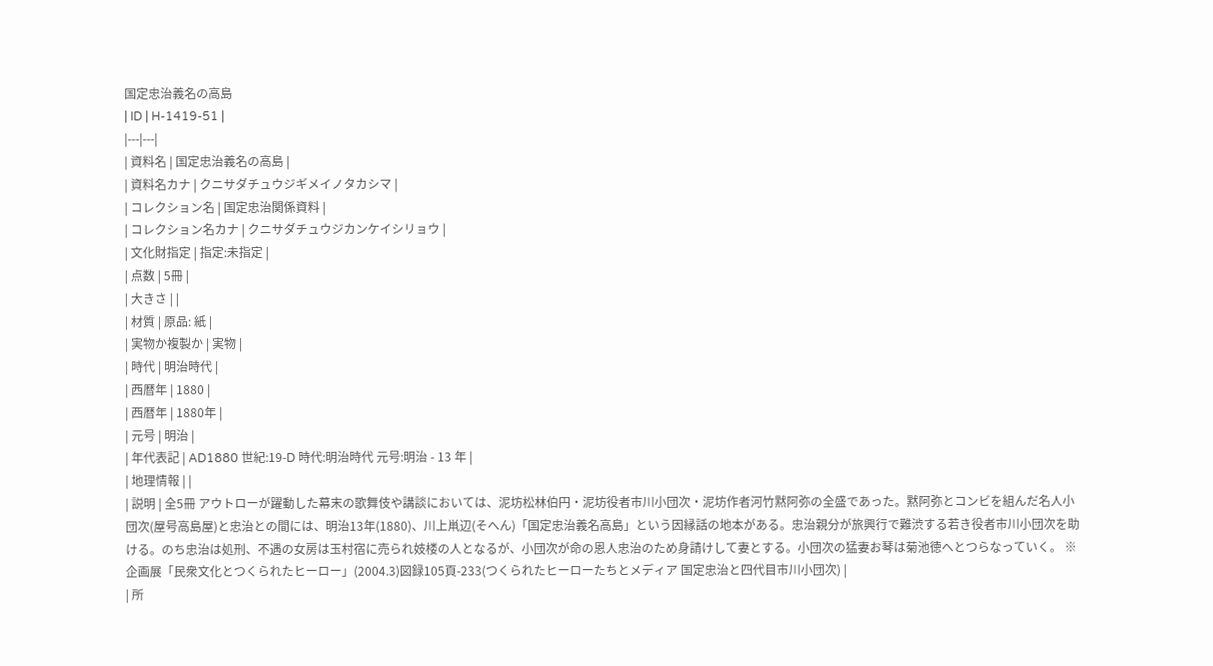国定忠治義名の高島
| ID | H-1419-51 |
|---|---|
| 資料名 | 国定忠治義名の高島 |
| 資料名カナ | クニサダチュウジギメイノタカシマ |
| コレクション名 | 国定忠治関係資料 |
| コレクション名カナ | クニサダチュウジカンケイシリョウ |
| 文化財指定 | 指定:未指定 |
| 点数 | 5冊 |
| 大きさ | |
| 材質 | 原品: 紙 |
| 実物か複製か | 実物 |
| 時代 | 明治時代 |
| 西暦年 | 1880 |
| 西暦年 | 1880年 |
| 元号 | 明治 |
| 年代表記 | AD1880 世紀:19-D 時代:明治時代 元号:明治 - 13 年 |
| 地理情報 | |
| 説明 | 全5冊 アウトローが躍動した幕末の歌舞伎や講談においては、泥坊松林伯円・泥坊役者市川小団次・泥坊作者河竹黙阿弥の全盛であった。黙阿弥とコンビを組んだ名人小団次(屋号高島屋)と忠治との間には、明治13年(1880)、川上鼡辺(そへん)「国定忠治義名高島」という因縁話の地本がある。忠治親分が旅興行で難渋する若き役者市川小団次を助ける。のち忠治は処刑、不遇の女房は玉村宿に売られ妓楼の人となるが、小団次が命の恩人忠治のため身請けして妻とする。小団次の猛妻お琴は菊池徳へとつらなっていく。 ※企画展「民衆文化とつくられたヒーロー」(2004.3)図録105頁-233(つくられたヒーローたちとメディア 国定忠治と四代目市川小団次) |
| 所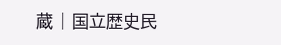蔵 | 国立歴史民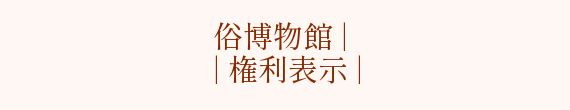俗博物館 |
| 権利表示 |